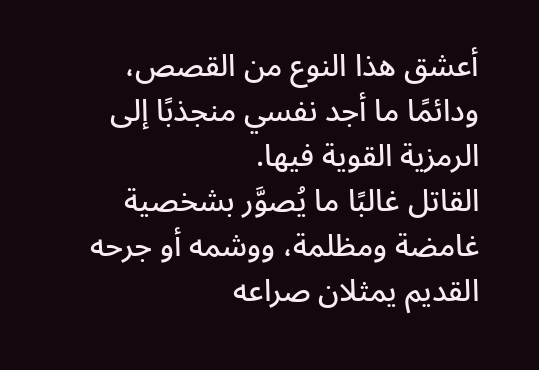أعشق هذا النوع من القصص، ودائمًا ما أجد نفسي منجذبًا إلى الرمزية القوية فيها.
القاتل غالبًا ما يُصوَّر بشخصية غامضة ومظلمة، ووشمه أو جرحه القديم يمثلان صراعه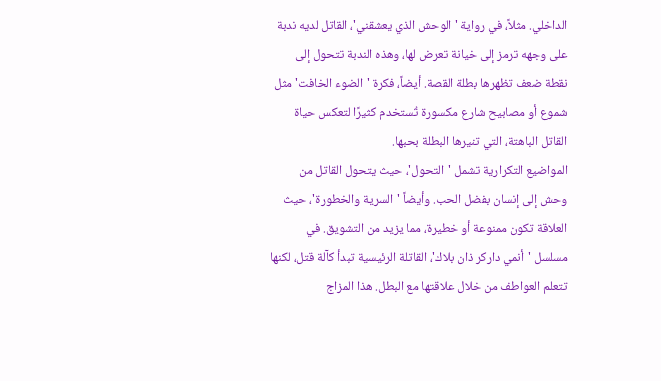الداخلي. مثلاً، في رواية 'الوحش الذي يعشقني'، القاتل لديه ندبة على وجهه ترمز إلى خيانة تعرض لها، وهذه الندبة تتحول إلى نقطة ضعف تظهرها بطلة القصة. أيضاً، فكرة 'الضوء الخافت' مثل شموع أو مصابيح شارع مكسورة تُستخدم كثيرًا لتعكس حياة القاتل الباهتة، التي تنيرها البطلة بحبها.
المواضيع التكرارية تشمل 'التحول'، حيث يتحول القاتل من وحش إلى إنسان بفضل الحب. وأيضاً 'السرية والخطورة'، حيث العلاقة تكون ممنوعة أو خطيرة، مما يزيد من التشويق. في مسلسل 'أنمي داركر ذان بلاك'، القاتلة الرئيسية تبدأ كآلة قتل، لكنها تتعلم العواطف من خلال علاقتها مع البطل. هذا المزاج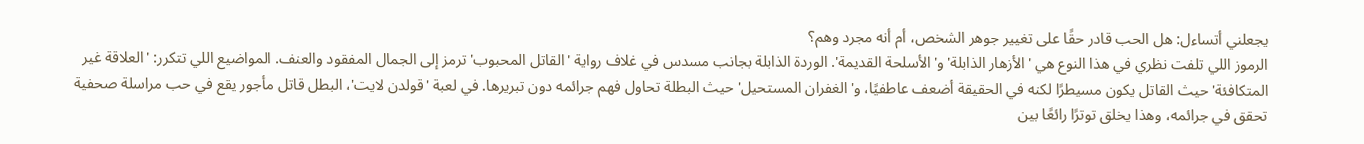يجعلني أتساءل: هل الحب قادر حقًا على تغيير جوهر الشخص، أم أنه مجرد وهم؟
الرموز اللي تلفت نظري في هذا النوع هي 'الأزهار الذابلة' و'الأسلحة القديمة'. الوردة الذابلة بجانب مسدس في غلاف رواية 'القاتل المحبوب' ترمز إلى الجمال المفقود والعنف. المواضيع اللي تتكرر: 'العلاقة غير المتكافئة' حيث القاتل يكون مسيطرًا لكنه في الحقيقة أضعف عاطفيًا، و'الغفران المستحيل' حيث البطلة تحاول فهم جرائمه دون تبريرها. في لعبة 'قولدن لايت'، البطل قاتل مأجور يقع في حب مراسلة صحفية تحقق في جرائمه، وهذا يخلق توترًا رائعًا بين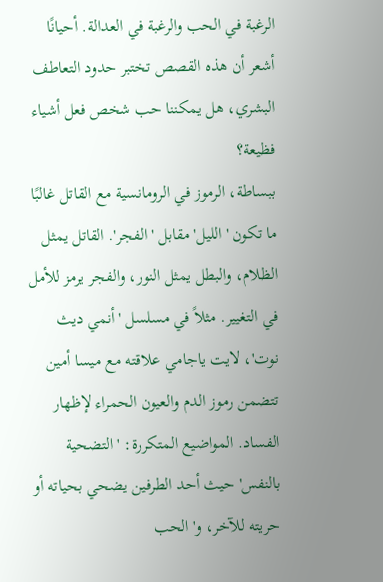الرغبة في الحب والرغبة في العدالة. أحيانًا أشعر أن هذه القصص تختبر حدود التعاطف البشري، هل يمكننا حب شخص فعل أشياء فظيعة؟
ببساطة، الرموز في الرومانسية مع القاتل غالبًا ما تكون 'الليل' مقابل 'الفجر'. القاتل يمثل الظلام، والبطل يمثل النور، والفجر يرمز للأمل في التغيير. مثلاً في مسلسل 'أنمي ديث نوت'، لايت ياجامي علاقته مع ميسا أمين تتضمن رموز الدم والعيون الحمراء لإظهار الفساد. المواضيع المتكررة: 'التضحية بالنفس' حيث أحد الطرفين يضحي بحياته أو حريته للآخر، و'الحب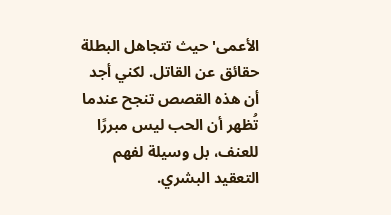الأعمى' حيث تتجاهل البطلة حقائق عن القاتل. لكني أجد أن هذه القصص تنجح عندما تُظهر أن الحب ليس مبررًا للعنف، بل وسيلة لفهم التعقيد البشري.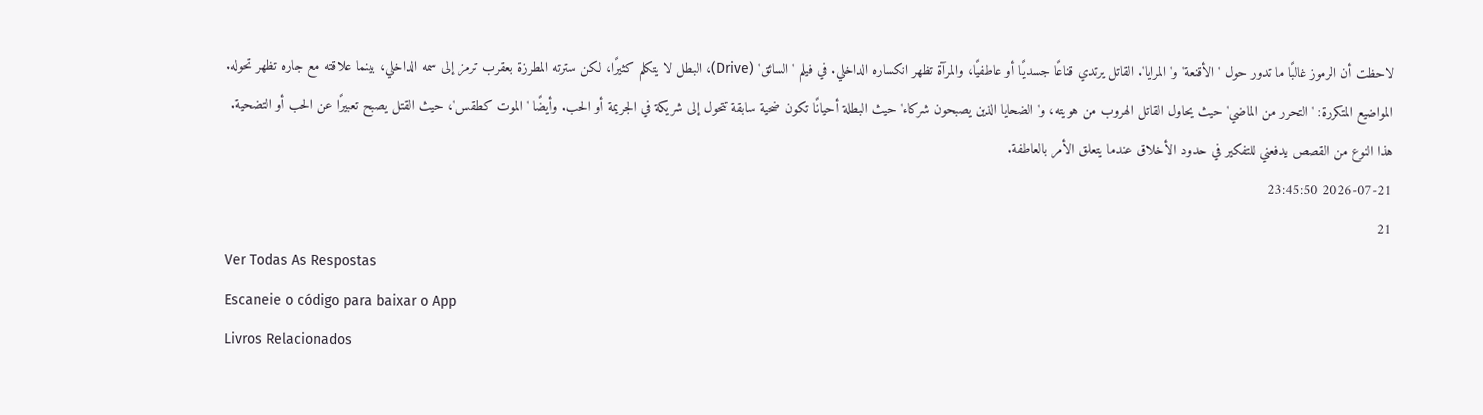لاحظت أن الرموز غالبًا ما تدور حول 'الأقنعة' و'المرايا'. القاتل يرتدي قناعًا جسديًا أو عاطفيًا، والمرآة تظهر انكساره الداخلي. في فيلم 'السائق' (Drive)، البطل لا يتكلم كثيرًا، لكن سترته المطرزة بعقرب ترمز إلى سمه الداخلي، بينما علاقته مع جاره تظهر تحوله. المواضيع المتكررة: 'التحرر من الماضي' حيث يحاول القاتل الهروب من هويته، و'الضحايا الذين يصبحون شركاء' حيث البطلة أحيانًا تكون ضحية سابقة تتحول إلى شريكة في الجريمة أو الحب. وأيضًا 'الموت كطقس'، حيث القتل يصبح تعبيرًا عن الحب أو التضحية. هذا النوع من القصص يدفعني للتفكير في حدود الأخلاق عندما يتعلق الأمر بالعاطفة.
2026-07-21 23:45:50
21
Ver Todas As Respostas
Escaneie o código para baixar o App
Livros Relacionados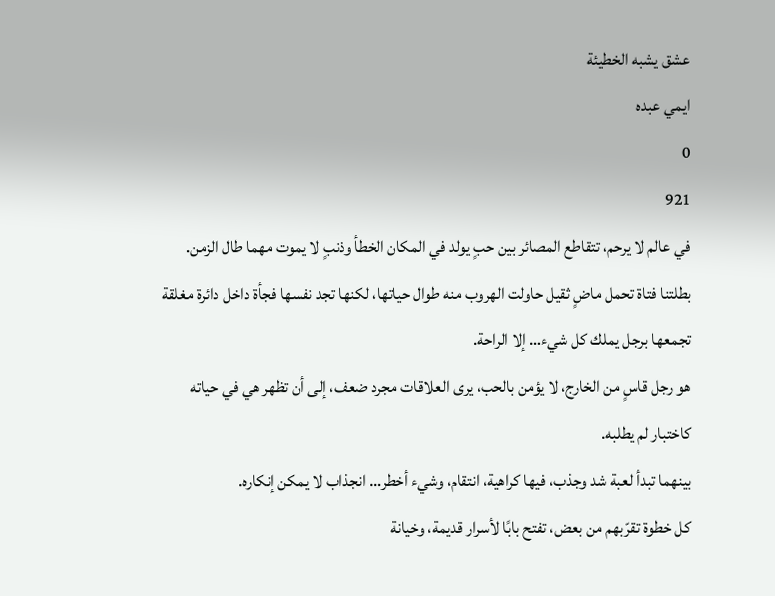عشق يشبه الخطيئة
ايمي عبده
0
921
في عالم لا يرحم، تتقاطع المصائر بين حبٍ يولد في المكان الخطأ وذنبٍ لا يموت مهما طال الزمن.
بطلتنا فتاة تحمل ماضٍ ثقيل حاولت الهروب منه طوال حياتها، لكنها تجد نفسها فجأة داخل دائرة مغلقة تجمعها برجل يملك كل شيء… إلا الراحة.
هو رجل قاسٍ من الخارج، لا يؤمن بالحب، يرى العلاقات مجرد ضعف، إلى أن تظهر هي في حياته كاختبار لم يطلبه.
بينهما تبدأ لعبة شد وجذب، فيها كراهية، انتقام، وشيء أخطر… انجذاب لا يمكن إنكاره.
كل خطوة تقرّبهم من بعض، تفتح بابًا لأسرار قديمة، وخيانة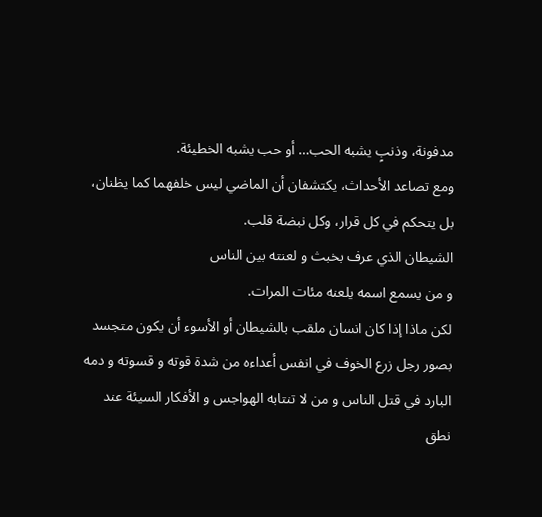مدفونة، وذنبٍ يشبه الحب… أو حب يشبه الخطيئة.
ومع تصاعد الأحداث، يكتشفان أن الماضي ليس خلفهما كما يظنان، بل يتحكم في كل قرار، وكل نبضة قلب.
الشيطان الذي عرف بخبث و لعنته بين الناس
و من يسمع اسمه يلعنه مئات المرات.
لكن ماذا إذا كان انسان ملقب بالشيطان أو الأسوء أن يكون متجسد بصور رجل زرع الخوف في انفس أعداءه من شدة قوته و قسوته و دمه البارد في قتل الناس و من لا تنتابه الهواجس و الأفكار السيئة عند نطق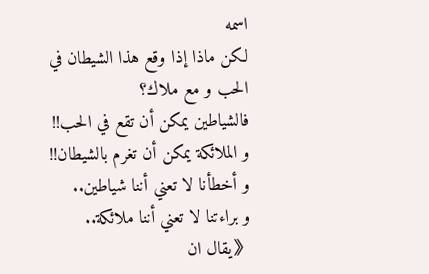اسمه
لكن ماذا إذا وقع هذا الشيطان في الحب و مع ملاك؟
فالشياطين يمكن أن تقع في الحب!!
و الملائكة يمكن أن تغرم بالشيطان!!
و أخطأنا لا تعني أننا شياطين..
و براءتنا لا تعني أننا ملائكة..
《يقال ان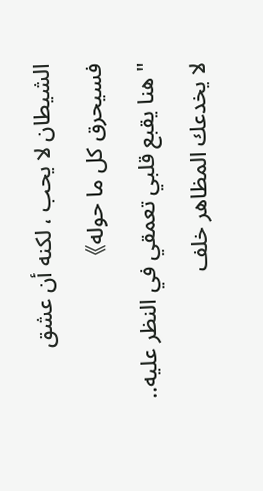الشيطان لا يحب ، لكنه أن عشق فسيحرق كل ما حوله》
" هنا يقبع قلبي تعمقي في النظر عليه..
لا يخدعك المظاهر خلف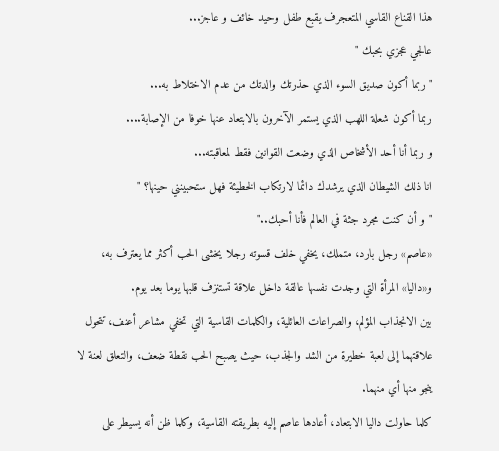هذا القناع القاسي المتعجرف يقبع طفل وحيد خائف و عاجز...
عالجي عجزي بحبك "
" ربما أكون صديق السوء الذي حذرتك والدتك من عدم الاختلاط به...
ربما أكون شعلة اللهب الذي يستمر الآخرون بالابتعاد عنها خوفا من الإصابة....
و ربما أنا أحد الأشخاص الذي وضعت القوانين فقط لمعاقبته...
انا ذلك الشيطان الذي يرشدك دائما لارتكاب الخطيئة فهل ستحبينني حينها؟ "
" و أن كنت مجرد جثة في العالم فأنا أحبك.."
«عاصم» رجل بارد، متملك، يخفي خلف قسوته رجلا يخشى الحب أكثر مما يعترف به، و«داليا» المرأة التي وجدت نفسها عالقة داخل علاقة تستنزف قلبها يوما بعد يوم.
بين الانجذاب المؤلم، والصراعات العائلية، والكلمات القاسية التي تخفي مشاعر أعنف، تتحول علاقتهما إلى لعبة خطيرة من الشد والجذب، حيث يصبح الحب نقطة ضعف، والتعلق لعنة لا ينجو منها أي منهما.
كلما حاولت داليا الابتعاد، أعادها عاصم إليه بطريقته القاسية، وكلما ظن أنه يسيطر على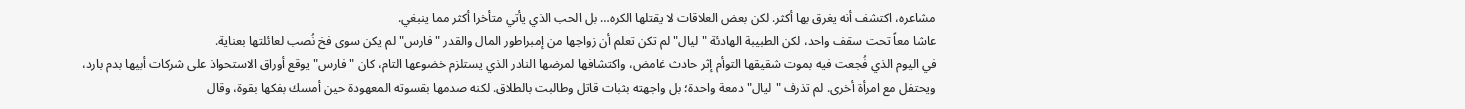مشاعره، اكتشف أنه يغرق بها أكثر. لكن بعض العلاقات لا يقتلها الكره… بل الحب الذي يأتي متأخرا أكثر مما ينبغي.
عاشا معاً تحت سقف واحد، لكن الطبيبة الهادئة "ليال" لم تكن تعلم أن زواجها من إمبراطور المال والقدر "فارس" لم يكن سوى فخ نُصب لعائلتها بعناية.
في اليوم الذي فُجعت فيه بموت شقيقها التوأم إثر حادث غامض، واكتشافها لمرضها النادر الذي يستلزم خضوعها التام، كان "فارس" يوقع أوراق الاستحواذ على شركات أبيها بدم بارد، ويحتفل مع امرأة أخرى. لم تذرف "ليال" دمعة واحدة؛ بل واجهته بثبات قاتل وطالبت بالطلاق. لكنه صدمها بقسوته المعهودة حين أمسك بفكها بقوة، وقال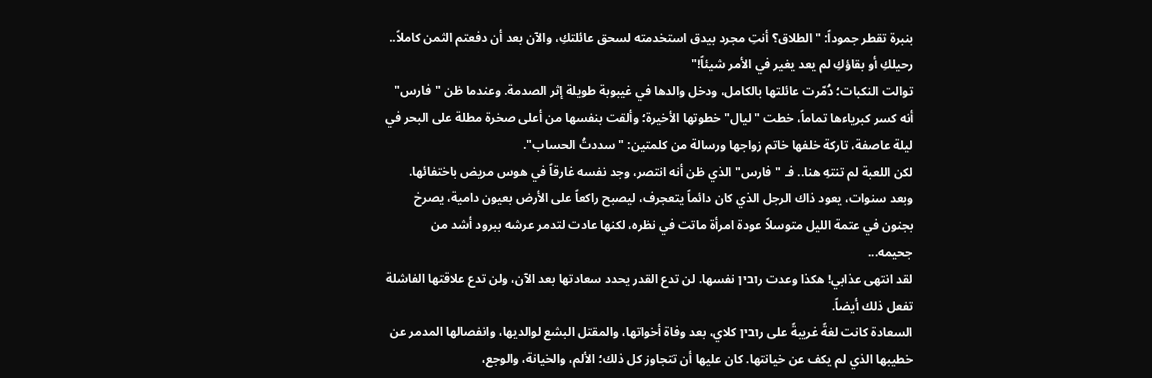بنبرة تقطر جموداً: "الطلاق؟ أنتِ مجرد بيدق استخدمته لسحق عائلتكِ، والآن بعد أن دفعتم الثمن كاملاً.. رحيلكِ أو بقاؤكِ لم يعد يغير في الأمر شيئاً!"
توالت النكبات؛ دُمّرت عائلتها بالكامل، ودخل والدها في غيبوبة طويلة إثر الصدمة. وعندما ظن "فارس" أنه كسر كبرياءها تماماً، خطت "ليال" خطوتها الأخيرة؛ وألقت بنفسها من أعلى صخرة مطلة على البحر في ليلة عاصفة، تاركة خلفها خاتم زواجها ورسالة من كلمتين: "سددتُ الحساب".
لكن اللعبة لم تنتهِ هنا.. فـ "فارس" الذي ظن أنه انتصر، وجد نفسه غارقاً في هوس مريض باختفائها. وبعد سنوات، يعود ذاك الرجل الذي كان دائماً يتعجرف، ليصبح راكعاً على الأرض بعيون دامية، يصرخ بجنون في عتمة الليل متوسلاً عودة امرأة ماتت في نظره، لكنها عادت لتدمر عرشه ببرود أشد من جحيمه...
لقد انتهى عذابي! هكذا وعدت رובין نفسها. لن تدع القدر يحدد سعادتها بعد الآن، ولن تدع علاقتها الفاشلة تفعل ذلك أيضاً.
السعادة كانت لغةً غريبةً على رובין كلاي، بعد وفاة أخواتها، والمقتل البشع لوالديها، وانفصالها المدمر عن خطيبها الذي لم يكف عن خيانتها. كان عليها أن تتجاوز كل ذلك؛ الألم، والخيانة، والوجع،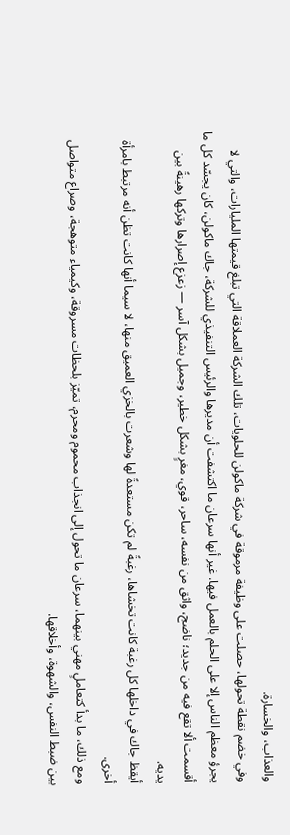والعذاب، والخسارة.
وفي خضم نقطة تحولها، حصلت على وظيفة مرموقة في شركة ماكولن للحلويات، تلك الشركة العملاقة التي تبلغ قيمتها المليارات، والتي لا يجرؤ معظم الناس إلا على الحلم بالعمل فيها. غير أنها سرعان ما اكتشفت أن مديرها والرئيس التنفيذي للشركة، جاك ماكولن، كان يجسّد كل ما أقسمت ألا تقع فيه من جديد؛ ناضج، واثق من نفسه، ساحر، قوي، مغرٍ بشكل خطير، وجميل بشكل آسر — زعزع إصرارها وتركها رهينةً بين يديه.
أيقظ جاك في داخلها كل رغبة كانت تخشاها، رغبةً لم تكن مستعدةً لها وشعرت بالخزي العميق منها، لا سيما أنها كانت تظن أنه مرتبط بامرأة أخرى.
ومع ذلك، ما بدأ كتعاملٍ مهني بينهما، سرعان ما تحول إلى انجذاب محموم ومحرم، تميّز بلحظات مسروقة، وكيمياء متوهجة، وصراع متواصل بين ضبط النفس، والشهوة، وأخلاقها.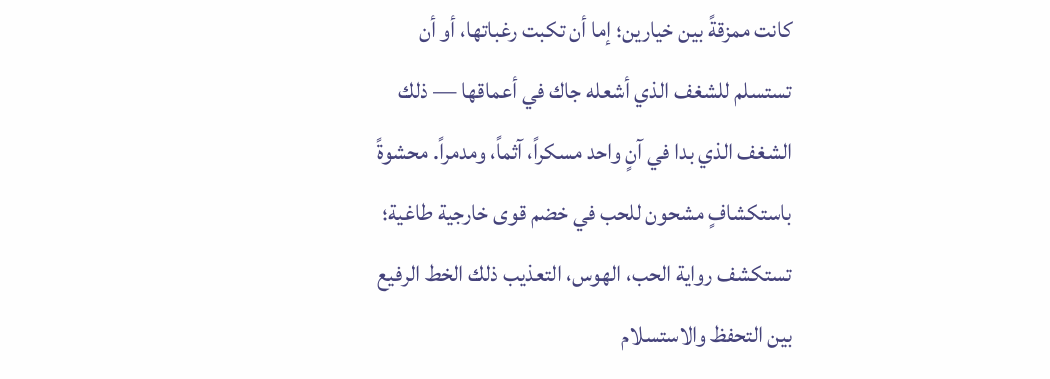كانت ممزقةً بين خيارين؛ إما أن تكبت رغباتها، أو أن تستسلم للشغف الذي أشعله جاك في أعماقها — ذلك الشغف الذي بدا في آنٍ واحد مسكراً، آثماً، ومدمراً. محشوةً باستكشافٍ مشحون للحب في خضم قوى خارجية طاغية؛ تستكشف رواية الحب، الهوس، التعذيب ذلك الخط الرفيع بين التحفظ والاستسلام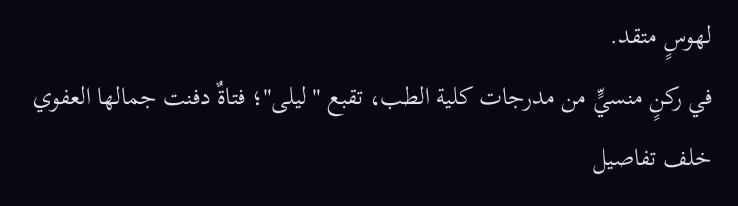لهوسٍ متقد.
في ركنٍ منسيٍّ من مدرجات كلية الطب، تقبع "ليلى"؛ فتاةٌ دفنت جمالها العفوي خلف تفاصيل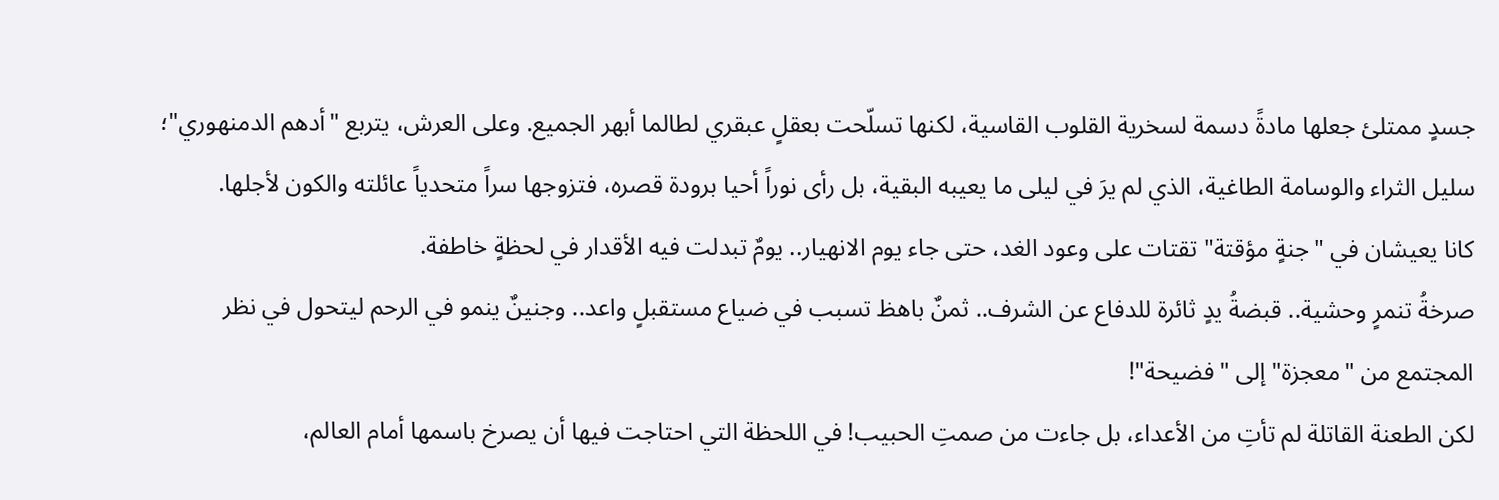جسدٍ ممتلئ جعلها مادةً دسمة لسخرية القلوب القاسية، لكنها تسلّحت بعقلٍ عبقري لطالما أبهر الجميع. وعلى العرش، يتربع "أدهم الدمنهوري"؛ سليل الثراء والوسامة الطاغية، الذي لم يرَ في ليلى ما يعيبه البقية، بل رأى نوراً أحيا برودة قصره، فتزوجها سراً متحدياً عائلته والكون لأجلها.
كانا يعيشان في "جنةٍ مؤقتة" تقتات على وعود الغد، حتى جاء يوم الانهيار.. يومٌ تبدلت فيه الأقدار في لحظةٍ خاطفة.
صرخةُ تنمرٍ وحشية.. قبضةُ يدٍ ثائرة للدفاع عن الشرف.. ثمنٌ باهظ تسبب في ضياع مستقبلٍ واعد.. وجنينٌ ينمو في الرحم ليتحول في نظر المجتمع من "معجزة" إلى "فضيحة"!
لكن الطعنة القاتلة لم تأتِ من الأعداء، بل جاءت من صمتِ الحبيب! في اللحظة التي احتاجت فيها أن يصرخ باسمها أمام العالم،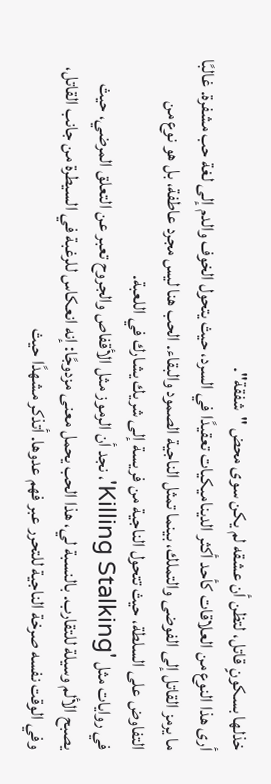خذلها بسكونٍ قاتل، لتظن أن عشقه لم يكن سوى محض "شفقة".
أرى هذا النوع من العلاقات كأحد أكثر الديناميكيات تعقيدًا في السرد، حيث يتحول الخوف والدم إلى لغة حب مشفرة. غالبًا ما يرمز القاتل إلى الفوضى والتملك، بينما تمثل الناجية الصمود والبقاء. الحب هنا ليس مجرد عاطفة، بل هو نوع من التفاوض على السلطة، حيث تتحول الناجية من فريسة إلى شريك يشارك في اللعبة.
في روايات مثل 'Killing Stalking'، نجد أن الرموز مثل الأقفاص والجروح تعبر عن التعلق المرضي، حيث يصبح الألم وسيلة للتقارب. بالنسبة لي، هذا الحب يحمل معنى مزدوجًا: إنه انعكاس للرغبة في السيطرة من جانب القاتل، وفي الوقت نفسه صرخة الناجية للتحرر عبر فهم عدوها. أتذكر مشهدًا حيث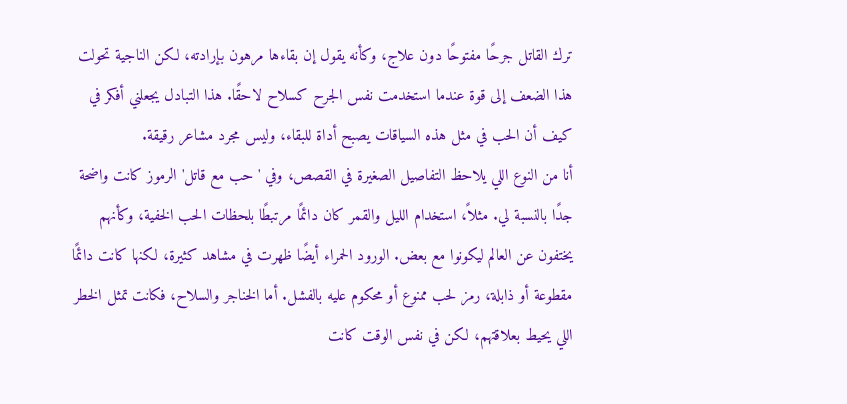ترك القاتل جرحًا مفتوحًا دون علاج، وكأنه يقول إن بقاءها مرهون بإرادته، لكن الناجية تحولت هذا الضعف إلى قوة عندما استخدمت نفس الجرح كسلاح لاحقًا. هذا التبادل يجعلني أفكر في كيف أن الحب في مثل هذه السياقات يصبح أداة للبقاء، وليس مجرد مشاعر رقيقة.
أنا من النوع اللي يلاحظ التفاصيل الصغيرة في القصص، وفي 'حب مع قاتل' الرموز كانت واضحة جدًا بالنسبة لي. مثلاً، استخدام الليل والقمر كان دائمًا مرتبطًا بلحظات الحب الخفية، وكأنهم يختفون عن العالم ليكونوا مع بعض. الورود الحمراء أيضًا ظهرت في مشاهد كثيرة، لكنها كانت دائمًا مقطوعة أو ذابلة، رمز لحب ممنوع أو محكوم عليه بالفشل. أما الخناجر والسلاح، فكانت تمثل الخطر اللي يحيط بعلاقتهم، لكن في نفس الوقت كانت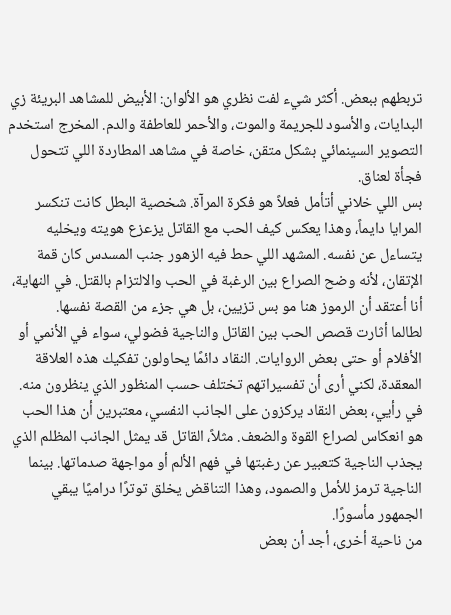تربطهم ببعض. أكثر شيء لفت نظري هو الألوان: الأبيض للمشاهد البريئة زي البدايات، والأسود للجريمة والموت، والأحمر للعاطفة والدم. المخرج استخدم التصوير السينمائي بشكل متقن، خاصة في مشاهد المطاردة اللي تتحول فجأة لعناق.
بس اللي خلاني أتأمل فعلاً هو فكرة المرآة. شخصية البطل كانت تنكسر المرايا دايماً، وهذا يعكس كيف الحب مع القاتل يزعزع هويته ويخليه يتساءل عن نفسه. المشهد اللي حط فيه الزهور جنب المسدس كان قمة الإتقان، لأنه وضح الصراع بين الرغبة في الحب والالتزام بالقتل. في النهاية، أنا أعتقد أن الرموز هنا مو بس تزيين، بل هي جزء من القصة نفسها.
لطالما أثارت قصص الحب بين القاتل والناجية فضولي، سواء في الأنمي أو الأفلام أو حتى بعض الروايات. النقاد دائمًا يحاولون تفكيك هذه العلاقة المعقدة، لكني أرى أن تفسيراتهم تختلف حسب المنظور الذي ينظرون منه.
في رأيي، بعض النقاد يركزون على الجانب النفسي، معتبرين أن هذا الحب هو انعكاس لصراع القوة والضعف. مثلاً، القاتل قد يمثل الجانب المظلم الذي يجذب الناجية كتعبير عن رغبتها في فهم الألم أو مواجهة صدماتها. بينما الناجية ترمز للأمل والصمود، وهذا التناقض يخلق توترًا دراميًا يبقي الجمهور مأسورًا.
من ناحية أخرى، أجد أن بعض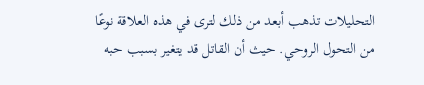التحليلات تذهب أبعد من ذلك لترى في هذه العلاقة نوعًا من التحول الروحي. حيث أن القاتل قد يتغير بسبب حبه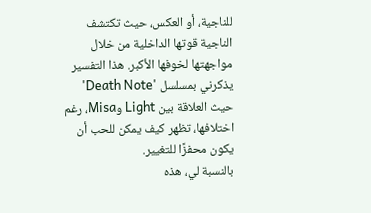للناجية، أو العكس، حيث تكتشف الناجية قوتها الداخلية من خلال مواجهتها لخوفها الأكبر. هذا التفسير يذكرني بمسلسل 'Death Note' حيث العلاقة بين Light وMisa، رغم اختلافها، تظهر كيف يمكن للحب أن يكون محفزًا للتغيير.
بالنسبة لي، هذه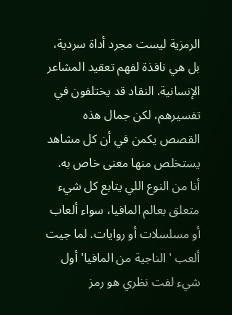الرمزية ليست مجرد أداة سردية، بل هي نافذة لفهم تعقيد المشاعر الإنسانية. النقاد قد يختلفون في تفسيرهم، لكن جمال هذه القصص يكمن في أن كل مشاهد يستخلص منها معنى خاص به.
أنا من النوع اللي يتابع كل شيء متعلق بعالم المافيا، سواء ألعاب أو مسلسلات أو روايات. لما جيت ألعب 'الناجية من المافيا' أول شيء لفت نظري هو رمز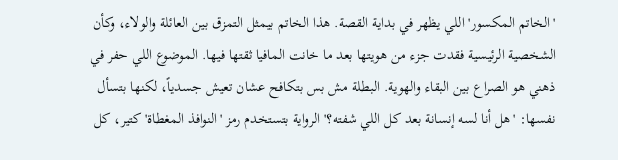'الخاتم المكسور' اللي يظهر في بداية القصة. هذا الخاتم بيمثل التمزق بين العائلة والولاء، وكأن الشخصية الرئيسية فقدت جزء من هويتها بعد ما خانت المافيا ثقتها فيها. الموضوع اللي حفر في ذهني هو الصراع بين البقاء والهوية. البطلة مش بس بتكافح عشان تعيش جسدياً، لكنها بتسأل نفسها: 'هل أنا لسه إنسانة بعد كل اللي شفته؟' الرواية بتستخدم رمز 'النوافذ المغطاة' كتير، كل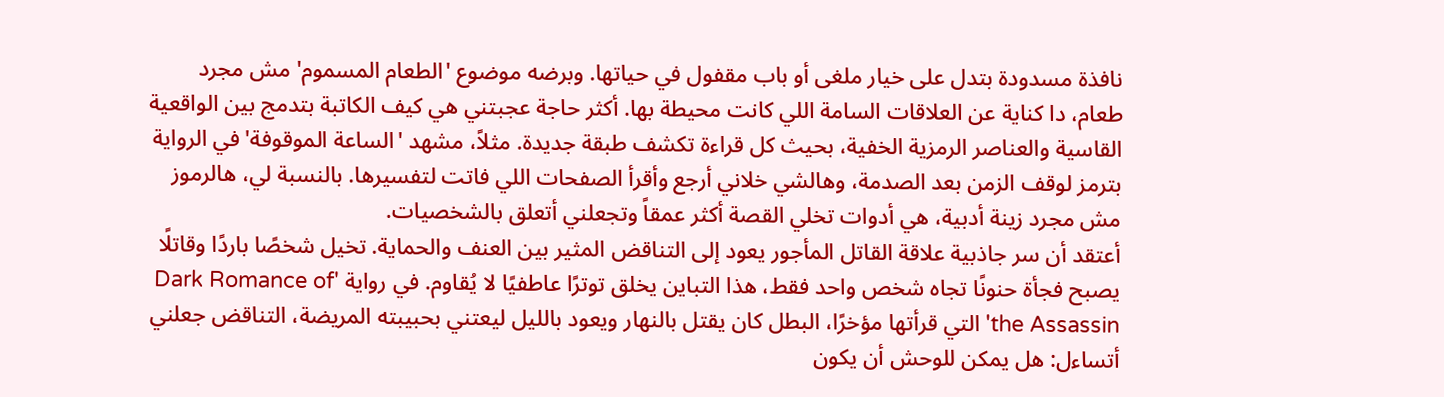نافذة مسدودة بتدل على خيار ملغى أو باب مقفول في حياتها. وبرضه موضوع 'الطعام المسموم' مش مجرد طعام، دا كناية عن العلاقات السامة اللي كانت محيطة بها. أكثر حاجة عجبتني هي كيف الكاتبة بتدمج بين الواقعية القاسية والعناصر الرمزية الخفية، بحيث كل قراءة تكشف طبقة جديدة. مثلاً، مشهد 'الساعة الموقوفة' في الرواية بترمز لوقف الزمن بعد الصدمة، وهالشي خلاني أرجع وأقرأ الصفحات اللي فاتت لتفسيرها. بالنسبة لي، هالرموز مش مجرد زينة أدبية، هي أدوات تخلي القصة أكثر عمقاً وتجعلني أتعلق بالشخصيات.
أعتقد أن سر جاذبية علاقة القاتل المأجور يعود إلى التناقض المثير بين العنف والحماية. تخيل شخصًا باردًا وقاتلًا يصبح فجأة حنونًا تجاه شخص واحد فقط، هذا التباين يخلق توترًا عاطفيًا لا يُقاوم. في رواية 'Dark Romance of the Assassin' التي قرأتها مؤخرًا، البطل كان يقتل بالنهار ويعود بالليل ليعتني بحبيبته المريضة، التناقض جعلني أتساءل: هل يمكن للوحش أن يكون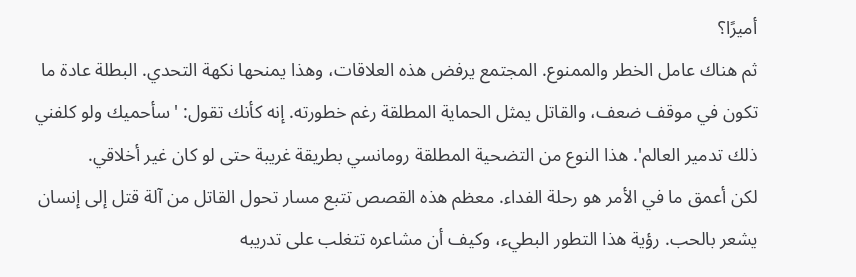أميرًا؟
ثم هناك عامل الخطر والممنوع. المجتمع يرفض هذه العلاقات، وهذا يمنحها نكهة التحدي. البطلة عادة ما تكون في موقف ضعف، والقاتل يمثل الحماية المطلقة رغم خطورته. إنه كأنك تقول: 'سأحميك ولو كلفني ذلك تدمير العالم'. هذا النوع من التضحية المطلقة رومانسي بطريقة غريبة حتى لو كان غير أخلاقي.
لكن أعمق ما في الأمر هو رحلة الفداء. معظم هذه القصص تتبع مسار تحول القاتل من آلة قتل إلى إنسان يشعر بالحب. رؤية هذا التطور البطيء، وكيف أن مشاعره تتغلب على تدريبه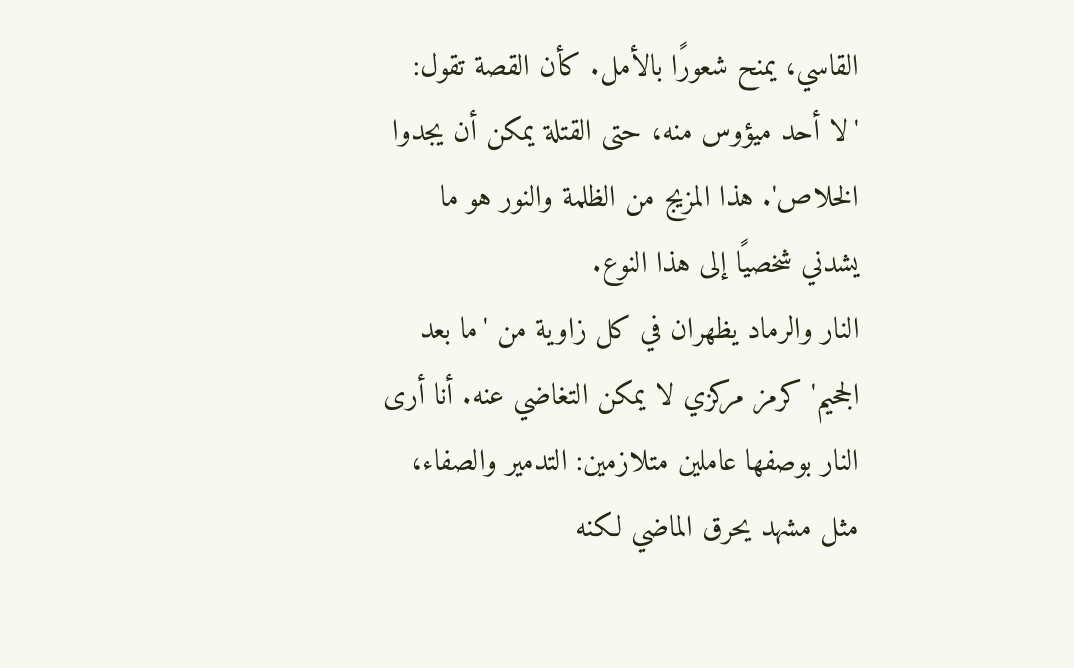القاسي، يمنح شعورًا بالأمل. كأن القصة تقول: 'لا أحد ميؤوس منه، حتى القتلة يمكن أن يجدوا الخلاص'. هذا المزيج من الظلمة والنور هو ما يشدني شخصيًا إلى هذا النوع.
النار والرماد يظهران في كل زاوية من 'ما بعد الجحيم' كرمز مركزي لا يمكن التغاضي عنه. أنا أرى النار بوصفها عاملين متلازمين: التدمير والصفاء، مثل مشهد يحرق الماضي لكنه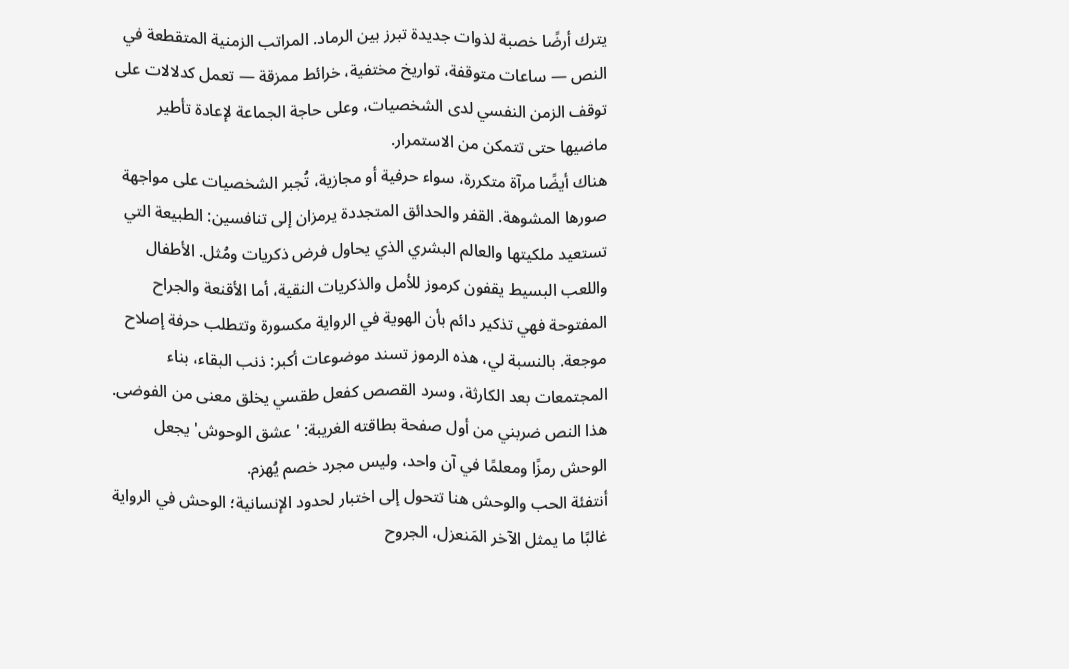يترك أرضًا خصبة لذوات جديدة تبرز بين الرماد. المراتب الزمنية المتقطعة في النص — ساعات متوقفة، تواريخ مختفية، خرائط ممزقة — تعمل كدلالات على توقف الزمن النفسي لدى الشخصيات، وعلى حاجة الجماعة لإعادة تأطير ماضيها حتى تتمكن من الاستمرار.
هناك أيضًا مرآة متكررة، سواء حرفية أو مجازية، تُجبر الشخصيات على مواجهة صورها المشوهة. القفر والحدائق المتجددة يرمزان إلى تنافسين: الطبيعة التي تستعيد ملكيتها والعالم البشري الذي يحاول فرض ذكريات ومُثل. الأطفال واللعب البسيط يقفون كرموز للأمل والذكريات النقية، أما الأقنعة والجراح المفتوحة فهي تذكير دائم بأن الهوية في الرواية مكسورة وتتطلب حرفة إصلاح موجعة. بالنسبة لي، هذه الرموز تسند موضوعات أكبر: ذنب البقاء، بناء المجتمعات بعد الكارثة، وسرد القصص كفعل طقسي يخلق معنى من الفوضى.
هذا النص ضربني من أول صفحة بطاقته الغريبة: 'عشق الوحوش' يجعل الوحش رمزًا ومعلمًا في آن واحد، وليس مجرد خصم يُهزم.
أنتفئة الحب والوحش هنا تتحول إلى اختبار لحدود الإنسانية؛ الوحش في الرواية غالبًا ما يمثل الآخر المَنعزل، الجروح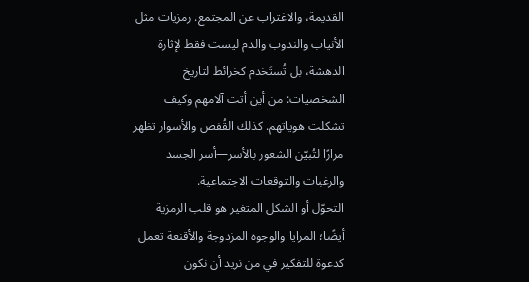القديمة، والاغتراب عن المجتمع. رمزيات مثل الأنياب والندوب والدم ليست فقط لإثارة الدهشة، بل تُستَخدم كخرائط لتاريخ الشخصيات: من أين أتت آلامهم وكيف تشكلت هوياتهم. كذلك القُفص والأسوار تظهر مرارًا لتُبيّن الشعور بالأسر—أسر الجسد والرغبات والتوقعات الاجتماعية.
التحوّل أو الشكل المتغير هو قلب الرمزية أيضًا؛ المرايا والوجوه المزدوجة والأقنعة تعمل كدعوة للتفكير في من نريد أن نكون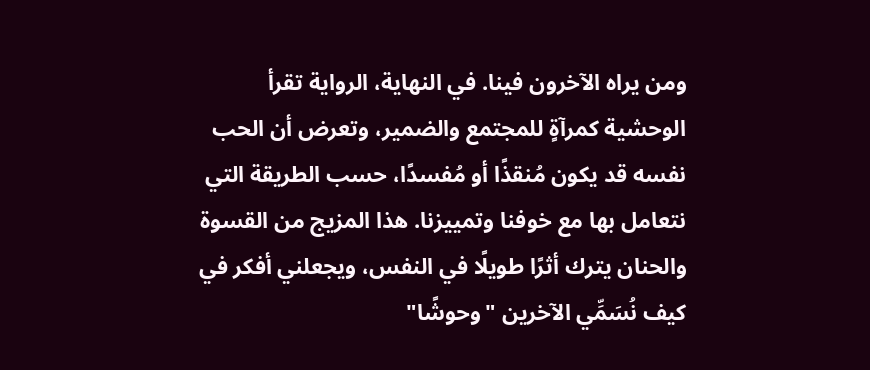ومن يراه الآخرون فينا. في النهاية، الرواية تقرأ الوحشية كمرآةٍ للمجتمع والضمير، وتعرض أن الحب نفسه قد يكون مُنقذًا أو مُفسدًا، حسب الطريقة التي نتعامل بها مع خوفنا وتمييزنا. هذا المزيج من القسوة والحنان يترك أثرًا طويلًا في النفس، ويجعلني أفكر في كيف نُسَمِّي الآخرين "وحوشًا"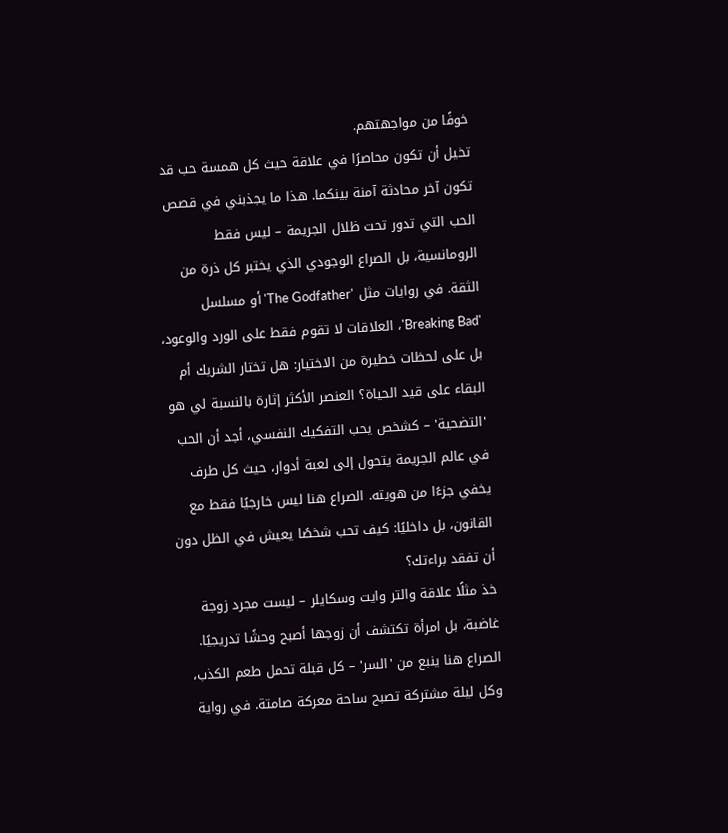خوفًا من مواجهتهم.
تخيل أن تكون محاصرًا في علاقة حيث كل همسة حب قد تكون آخر محادثة آمنة بينكما. هذا ما يجذبني في قصص الحب التي تدور تحت ظلال الجريمة – ليس فقط الرومانسية، بل الصراع الوجودي الذي يختبر كل ذرة من الثقة. في روايات مثل 'The Godfather' أو مسلسل 'Breaking Bad'، العلاقات لا تقوم فقط على الورد والوعود، بل على لحظات خطيرة من الاختيار: هل تختار الشريك أم البقاء على قيد الحياة؟ العنصر الأكثر إثارة بالنسبة لي هو 'التضحية' – كشخص يحب التفكيك النفسي، أجد أن الحب في عالم الجريمة يتحول إلى لعبة أدوار، حيث كل طرف يخفي جزءًا من هويته. الصراع هنا ليس خارجيًا فقط مع القانون، بل داخليًا: كيف تحب شخصًا يعيش في الظل دون أن تفقد براءتك؟
خذ مثلًا علاقة والتر وايت وسكايلر – ليست مجرد زوجة غاضبة، بل امرأة تكتشف أن زوجها أصبح وحشًا تدريجيًا. الصراع هنا ينبع من 'السر' – كل قبلة تحمل طعم الكذب، وكل ليلة مشتركة تصبح ساحة معركة صامتة. في رواية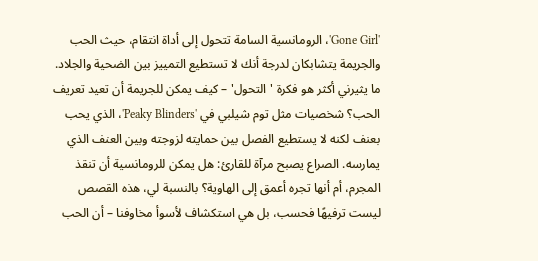'Gone Girl'، الرومانسية السامة تتحول إلى أداة انتقام، حيث الحب والجريمة يتشابكان لدرجة أنك لا تستطيع التمييز بين الضحية والجلاد.
ما يثيرني أكثر هو فكرة 'التحول' – كيف يمكن للجريمة أن تعيد تعريف الحب؟ شخصيات مثل توم شيلبي في 'Peaky Blinders'، الذي يحب بعنف لكنه لا يستطيع الفصل بين حمايته لزوجته وبين العنف الذي يمارسه. الصراع يصبح مرآة للقارئ: هل يمكن للرومانسية أن تنقذ المجرم، أم أنها تجره أعمق إلى الهاوية؟ بالنسبة لي، هذه القصص ليست ترفيهًا فحسب، بل هي استكشاف لأسوأ مخاوفنا – أن الحب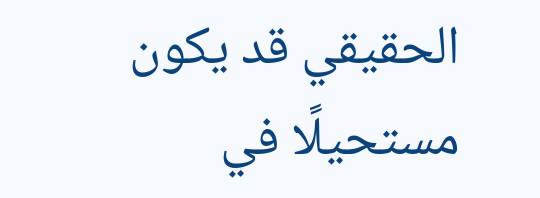الحقيقي قد يكون مستحيلًا في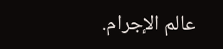عالم الإجرام.